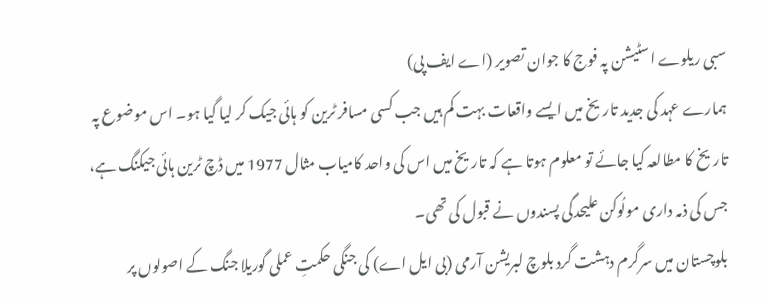سبی ریلوے اسٹیشن پہ فوج کا جوان تصویر (اے ایف پی)
ہمارے عہد کی جدید تاریخ میں ایسے واقعات بہت کم ہیں جب کسی مسافر ٹرین کو ہائی جیک کر لیا گیا ہو۔ اس موضوع پہ تاریخ کا مطالعہ کیا جائے تو معلوم ہوتا ہے کہ تاریخ میں اس کی واحد کامیاب مثال 1977 میں ڈچ ٹرین ہائی جیکنگ ہے، جس کی ذمہ داری مولُوکن علیحدگی پسندوں نے قبول کی تھی۔
بلوچستان میں سرگرم دہشت گرد بلوچ لبریشن آرمی (بی ایل اے) کی جنگی حکمتِ عملی گوریلا جنگ کے اصولوں پر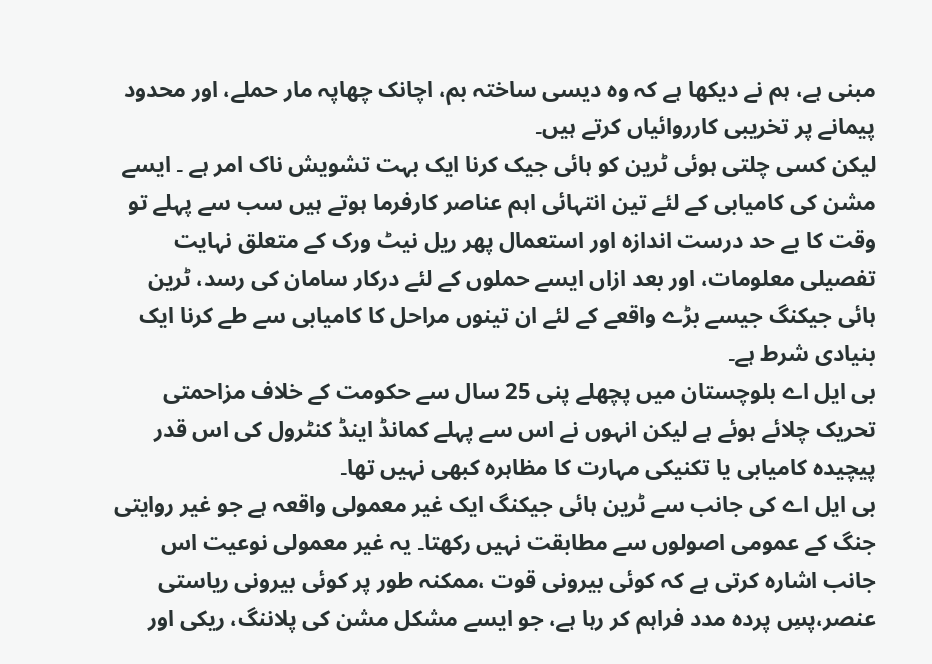مبنی ہے، ہم نے دیکھا ہے کہ وہ دیسی ساختہ بم، اچانک چھاپہ مار حملے، اور محدود پیمانے پر تخریبی کارروائیاں کرتے ہیں۔
لیکن کسی چلتی ہوئی ٹرین کو ہائی جیک کرنا ایک بہت تشویش ناک امر ہے ۔ ایسے مشن کی کامیابی کے لئے تین انتہائی اہم عناصر کارفرما ہوتے ہیں سب سے پہلے تو وقت کا بے حد درست اندازہ اور استعمال پھر ریل نیٹ ورک کے متعلق نہایت تفصیلی معلومات، اور بعد ازاں ایسے حملوں کے لئے درکار سامان کی رسد، ٹرین ہائی جیکنگ جیسے بڑے واقعے کے لئے ان تینوں مراحل کا کامیابی سے طے کرنا ایک بنیادی شرط ہے۔
بی ایل اے بلوچستان میں پچھلے پنی 25 سال سے حکومت کے خلاف مزاحمتی تحریک چلائے ہوئے ہے لیکن انہوں نے اس سے پہلے کمانڈ اینڈ کنٹرول کی اس قدر پیچیدہ کامیابی یا تکنیکی مہارت کا مظاہرہ کبھی نہیں تھا۔
بی ایل اے کی جانب سے ٹرین ہائی جیکنگ ایک غیر معمولی واقعہ ہے جو غیر روایتی جنگ کے عمومی اصولوں سے مطابقت نہیں رکھتا۔ یہ غیر معمولی نوعیت اس جانب اشارہ کرتی ہے کہ کوئی بیرونی قوت ،ممکنہ طور پر کوئی بیرونی ریاستی عنصر،پسِ پردہ مدد فراہم کر رہا ہے، جو ایسے مشکل مشن کی پلاننگ، ریکی اور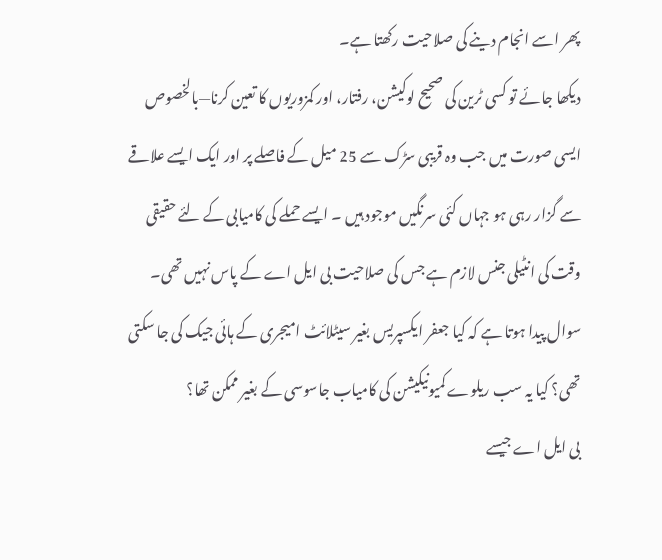پھر اسے انجام دینے کی صلاحیت رکھتا ہے۔
دیکھا جائے تو کسی ٹرین کی صحیح لوکیشن، رفتار، اور کمزوریوں کا تعین کرنا—بالخصوص ایسی صورت میں جب وہ قریبی سڑک سے 25 میل کے فاصلے پر اور ایک ایسے علاقے سے گزار رہی ہو جہاں کئی سرنگیں موجود ہیں ۔ ایسے حملے کی کامیابی کے لئے حقیقی وقت کی انٹیلی جنس لازم ہے جس کی صلاحیت بی ایل اے کے پاس نہیں تھی۔ سوال پیدا ہوتا ہے کہ کیا جعفر ایکسپریس بغیر سیٹلائٹ امیجری کے ہائی جیک کی جا سکتی تھی؟ کیا یہ سب ریلوے کمیونیکیشن کی کامیاب جاسوسی کے بغیر ممکن تھا؟
بی ایل اے جیسے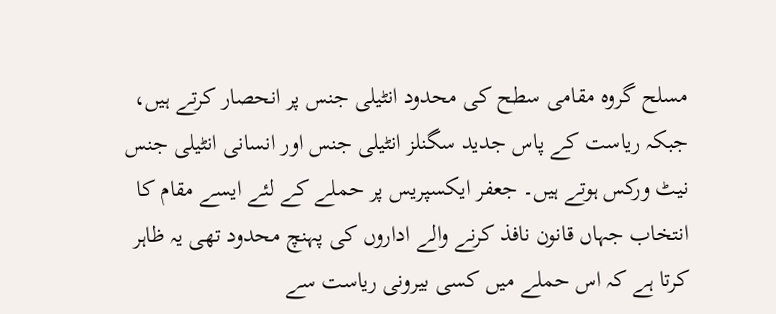مسلح گروہ مقامی سطح کی محدود انٹیلی جنس پر انحصار کرتے ہیں، جبکہ ریاست کے پاس جدید سگنلز انٹیلی جنس اور انسانی انٹیلی جنس نیٹ ورکس ہوتے ہیں۔ جعفر ایکسپریس پر حملے کے لئے ایسے مقام کا انتخاب جہاں قانون نافذ کرنے والے اداروں کی پہنچ محدود تھی یہ ظاہر کرتا ہے کہ اس حملے میں کسی بیرونی ریاست سے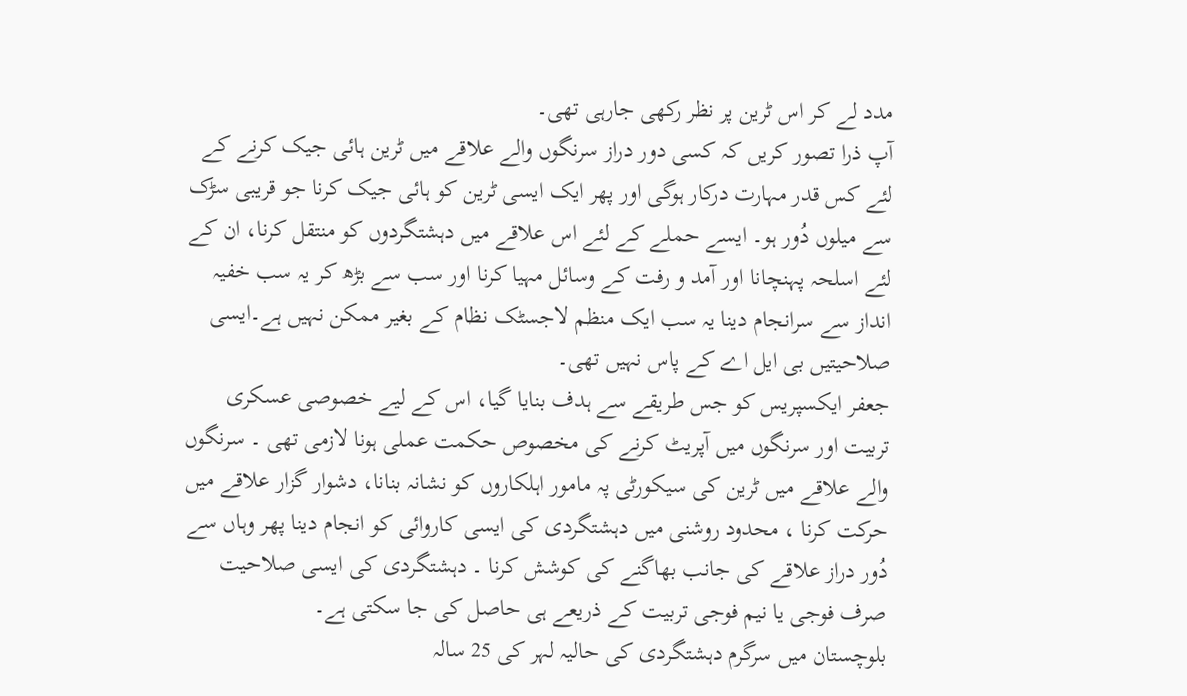مدد لے کر اس ٹرین پر نظر رکھی جارہی تھی۔
آپ ذرا تصور کریں کہ کسی دور دراز سرنگوں والے علاقے میں ٹرین ہائی جیک کرنے کے لئے کس قدر مہارت درکار ہوگی اور پھر ایک ایسی ٹرین کو ہائی جیک کرنا جو قریبی سڑک سے میلوں دُور ہو۔ ایسے حملے کے لئے اس علاقے میں دہشتگردوں کو منتقل کرنا، ان کے لئے اسلحہ پہنچانا اور آمد و رفت کے وسائل مہیا کرنا اور سب سے بڑھ کر یہ سب خفیہ انداز سے سرانجام دینا یہ سب ایک منظم لاجسٹک نظام کے بغیر ممکن نہیں ہے۔ایسی صلاحیتیں بی ایل اے کے پاس نہیں تھی۔
جعفر ایکسپریس کو جس طریقے سے ہدف بنایا گیا، اس کے لیے خصوصی عسکری تربیت اور سرنگوں میں آپریٹ کرنے کی مخصوص حکمت عملی ہونا لازمی تھی ۔ سرنگوں والے علاقے میں ٹرین کی سیکورٹی پہ مامور اہلکاروں کو نشانہ بنانا، دشوار گزار علاقے میں حرکت کرنا ، محدود روشنی میں دہشتگردی کی ایسی کاروائی کو انجام دینا پھر وہاں سے دُور دراز علاقے کی جانب بھاگنے کی کوشش کرنا ۔ دہشتگردی کی ایسی صلاحیت صرف فوجی یا نیم فوجی تربیت کے ذریعے ہی حاصل کی جا سکتی ہے۔
بلوچستان میں سرگرم دہشتگردی کی حالیہ لہر کی 25 سالہ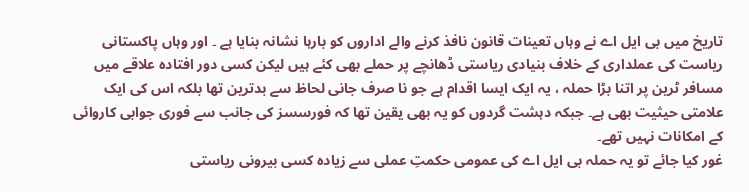تاریخ میں بی ایل اے نے وہاں تعینات قانون نافذ کرنے والے اداروں کو بارہا نشانہ بنایا ہے ۔ اور وہاں پاکستانی ریاست کی عملداری کے خلاف بنیادی ریاستی ڈھانچے پر حملے بھی کئے ہیں لیکن کسی دور افتادہ علاقے میں مسافر ٹرین پر اتنا بڑا حملہ ، یہ ایک ایسا اقدام ہے جو نا صرف جانی لحاظ سے بدترین تھا بلکہ اس کی ایک علامتی حیثیت بھی ہے۔ جبکہ دہشت گردوں کو یہ بھی یقین تھا کہ فورسسز کی جانب سے فوری جوابی کاروائی کے امکانات نہیں تھے۔
غور کیا جائے تو یہ حملہ بی ایل اے کی عمومی حکمتِ عملی سے زیادہ کسی بیرونی ریاستی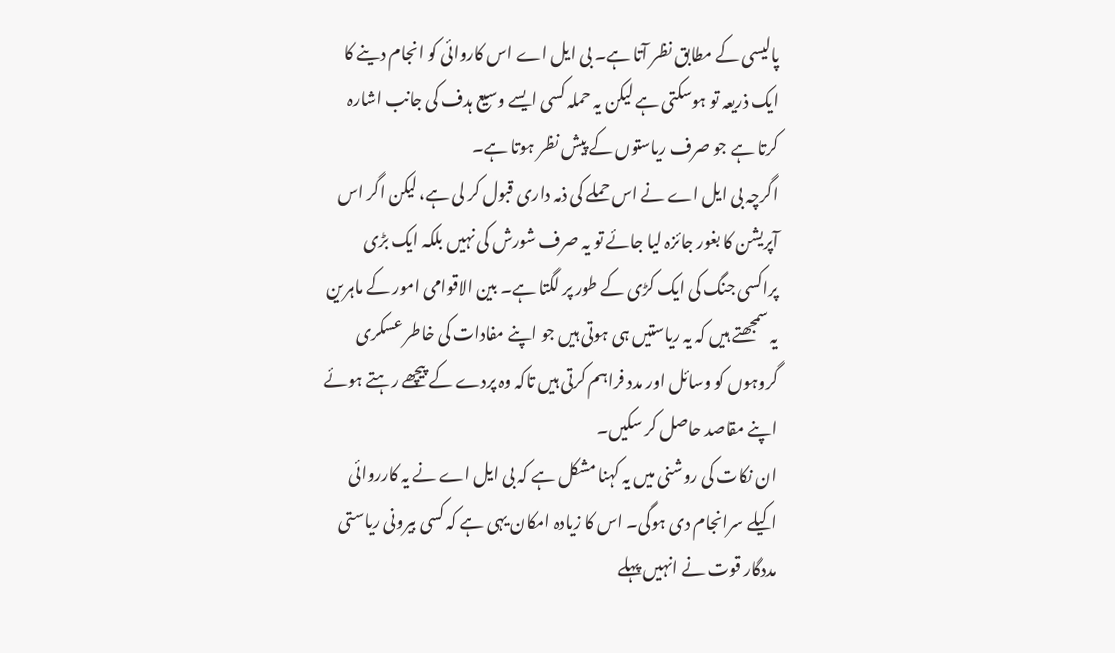پالیسی کے مطابق نظر آتا ہے۔ بی ایل اے اس کاروائی کو انجام دینے کا ایک ذریعہ تو ہوسکتی ہے لیکن یہ حملہ کسی ایسے وسیع ہدف کی جانب اشارہ کرتا ہے جو صرف ریاستوں کے پیش نظر ہوتا ہے۔
اگرچہ بی ایل اے نے اس حملے کی ذمہ داری قبول کر لی ہے، لیکن اگر اس آپریشن کا بغور جائزہ لیا جائے تو یہ صرف شورش کی نہیں بلکہ ایک بڑی پراکسی جنگ کی ایک کڑی کے طور پر لگتا ہے۔ بین الاقوامی امور کے ماہرین یہ سمجھتے ہیں کہ یہ ریاستیں ہی ہوتی ہیں جو اپنے مفادات کی خاطر عسکری گروہوں کو وسائل اور مدد فراہم کرتی ہیں تاکہ وہ پردے کے پیچھے رہتے ہوئے اپنے مقاصد حاصل کر سکیں۔
ان نکات کی روشنی میں یہ کہنا مشکل ہے کہ بی ایل اے نے یہ کارروائی اکیلے سرانجام دی ہوگی۔ اس کا زیادہ امکان یہی ہے کہ کسی بیرونی ریاستی مددگار قوت نے انہیں پہلے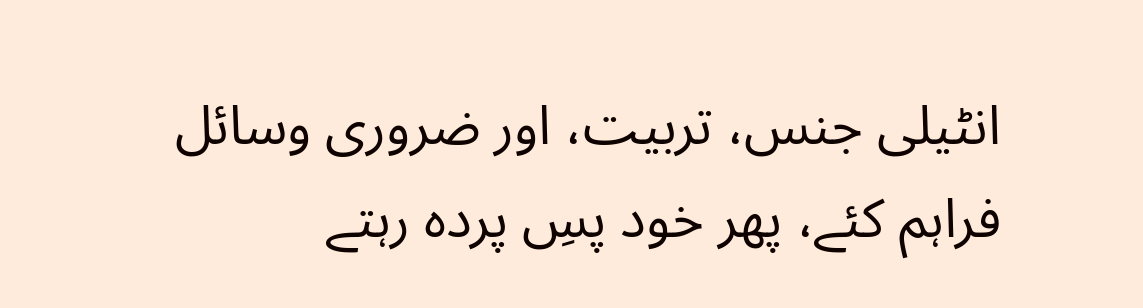انٹیلی جنس، تربیت، اور ضروری وسائل فراہم کئے، پھر خود پسِ پردہ رہتے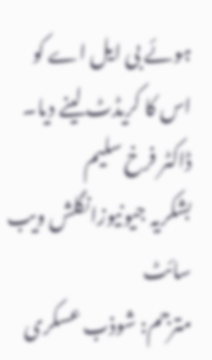ہوئے بی ایل اے کو اس کا کریڈٹ لینے دیا۔
ڈاکٹر فرخ سلیم
بشکریہ جیونیوزانگلش ویب سائٹ
مترجم: شوذب عسکری